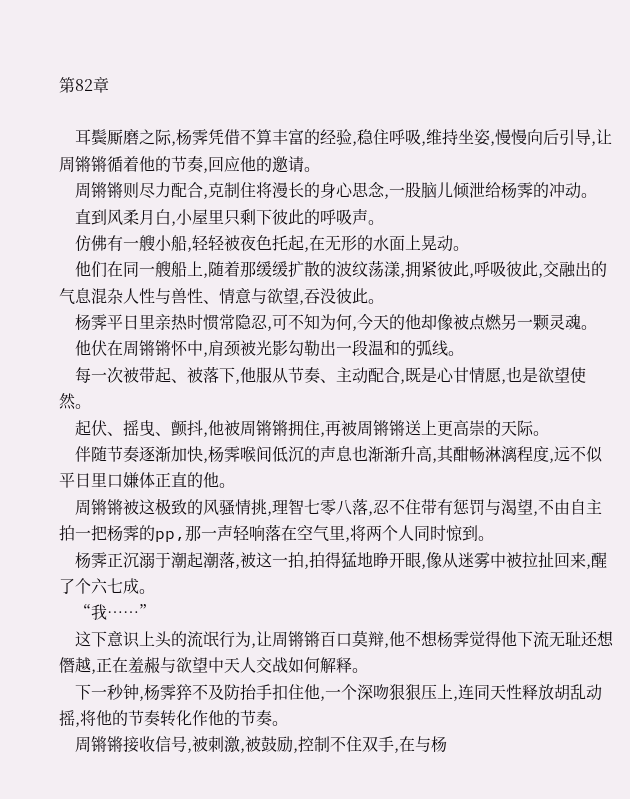第82章

    耳鬓厮磨之际,杨霁凭借不算丰富的经验,稳住呼吸,维持坐姿,慢慢向后引导,让周锵锵循着他的节奏,回应他的邀请。
    周锵锵则尽力配合,克制住将漫长的身心思念,一股脑儿倾泄给杨霁的冲动。
    直到风柔月白,小屋里只剩下彼此的呼吸声。
    仿佛有一艘小船,轻轻被夜色托起,在无形的水面上晃动。
    他们在同一艘船上,随着那缓缓扩散的波纹荡漾,拥紧彼此,呼吸彼此,交融出的气息混杂人性与兽性、情意与欲望,吞没彼此。
    杨霁平日里亲热时惯常隐忍,可不知为何,今天的他却像被点燃另一颗灵魂。
    他伏在周锵锵怀中,肩颈被光影勾勒出一段温和的弧线。
    每一次被带起、被落下,他服从节奏、主动配合,既是心甘情愿,也是欲望使然。
    起伏、摇曳、颤抖,他被周锵锵拥住,再被周锵锵送上更高崇的天际。
    伴随节奏逐渐加快,杨霁喉间低沉的声息也渐渐升高,其酣畅淋漓程度,远不似平日里口嫌体正直的他。
    周锵锵被这极致的风骚情挑,理智七零八落,忍不住带有惩罚与渴望,不由自主拍一把杨霁的pp,那一声轻响落在空气里,将两个人同时惊到。
    杨霁正沉溺于潮起潮落,被这一拍,拍得猛地睁开眼,像从迷雾中被拉扯回来,醒了个六七成。
    “我……”
    这下意识上头的流氓行为,让周锵锵百口莫辩,他不想杨霁觉得他下流无耻还想僭越,正在羞赧与欲望中天人交战如何解释。
    下一秒钟,杨霁猝不及防抬手扣住他,一个深吻狠狠压上,连同天性释放胡乱动摇,将他的节奏转化作他的节奏。
    周锵锵接收信号,被刺激,被鼓励,控制不住双手,在与杨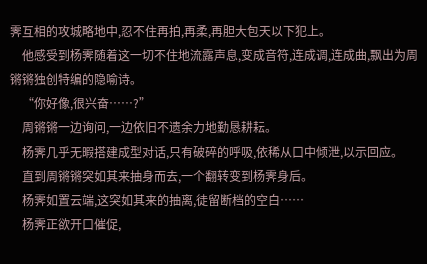霁互相的攻城略地中,忍不住再拍,再柔,再胆大包天以下犯上。
    他感受到杨霁随着这一切不住地流露声息,变成音符,连成调,连成曲,飘出为周锵锵独创特编的隐喻诗。
    “你好像,很兴奋……?”
    周锵锵一边询问,一边依旧不遗余力地勤恳耕耘。
    杨霁几乎无暇搭建成型对话,只有破碎的呼吸,依稀从口中倾泄,以示回应。
    直到周锵锵突如其来抽身而去,一个翻转变到杨霁身后。
    杨霁如置云端,这突如其来的抽离,徒留断档的空白……
    杨霁正欲开口催促,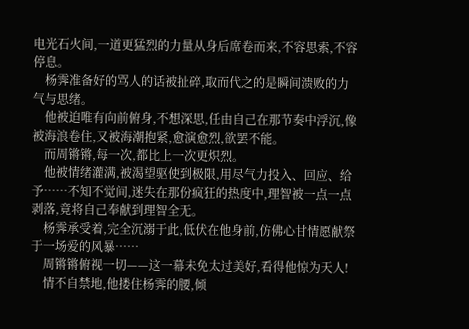电光石火间,一道更猛烈的力量从身后席卷而来,不容思索,不容停息。
    杨霁准备好的骂人的话被扯碎,取而代之的是瞬间溃败的力气与思绪。
    他被迫唯有向前俯身,不想深思,任由自己在那节奏中浮沉,像被海浪卷住,又被海潮抱紧,愈演愈烈,欲罢不能。
    而周锵锵,每一次,都比上一次更炽烈。
    他被情绪灌满,被渴望驱使到极限,用尽气力投入、回应、给予……不知不觉间,迷失在那份疯狂的热度中,理智被一点一点剥落,竟将自己奉献到理智全无。
    杨霁承受着,完全沉溺于此,低伏在他身前,仿佛心甘情愿献祭于一场爱的风暴……
    周锵锵俯视一切——这一幕未免太过美好,看得他惊为天人!
    情不自禁地,他搂住杨霁的腰,倾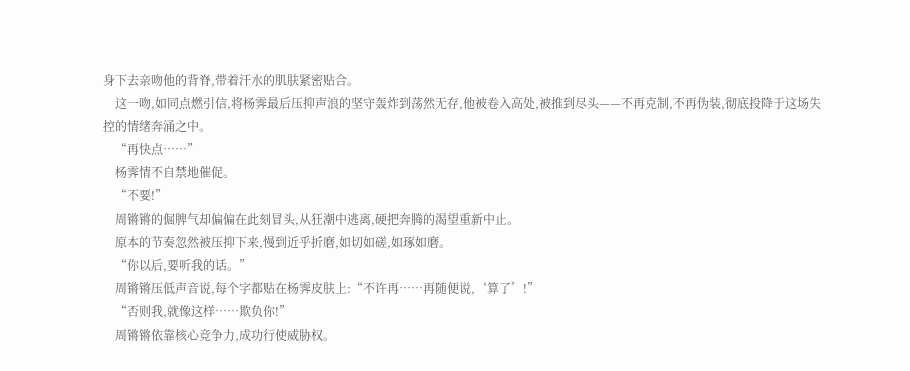身下去亲吻他的背脊,带着汗水的肌肤紧密贴合。
    这一吻,如同点燃引信,将杨霁最后压抑声浪的坚守轰炸到荡然无存,他被卷入高处,被推到尽头——不再克制,不再伪装,彻底投降于这场失控的情绪奔涌之中。
    “再快点……”
    杨霁情不自禁地催促。
    “不要!”
    周锵锵的倔脾气却偏偏在此刻冒头,从狂潮中逃离,硬把奔腾的渴望重新中止。
    原本的节奏忽然被压抑下来,慢到近乎折磨,如切如磋,如琢如磨。
    “你以后,要听我的话。”
    周锵锵压低声音说,每个字都贴在杨霁皮肤上:“不许再……再随便说,‘算了’!”
    “否则我,就像这样……欺负你!”
    周锵锵依靠核心竞争力,成功行使威胁权。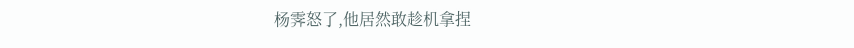杨霁怒了,他居然敢趁机拿捏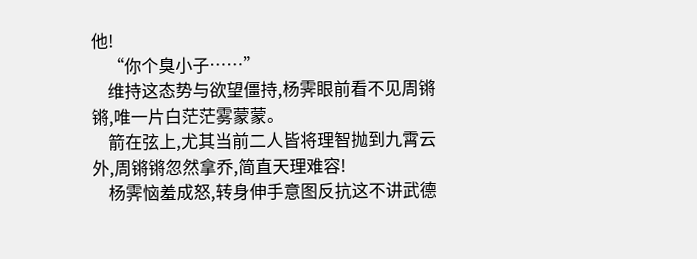他!
    “你个臭小子……”
    维持这态势与欲望僵持,杨霁眼前看不见周锵锵,唯一片白茫茫雾蒙蒙。
    箭在弦上,尤其当前二人皆将理智抛到九霄云外,周锵锵忽然拿乔,简直天理难容!
    杨霁恼羞成怒,转身伸手意图反抗这不讲武德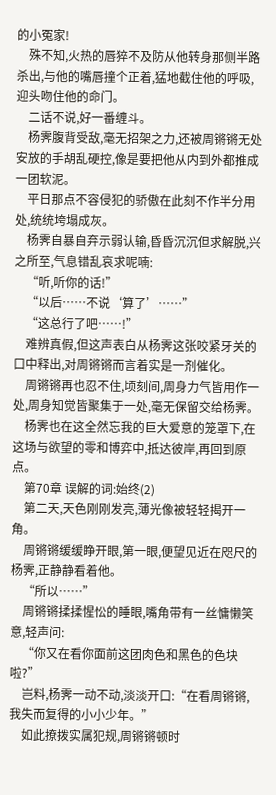的小冤家!
    殊不知,火热的唇猝不及防从他转身那侧半路杀出,与他的嘴唇撞个正着,猛地截住他的呼吸,迎头吻住他的命门。
    二话不说,好一番缠斗。
    杨霁腹背受敌,毫无招架之力,还被周锵锵无处安放的手胡乱硬控,像是要把他从内到外都推成一团软泥。
    平日那点不容侵犯的骄傲在此刻不作半分用处,统统垮塌成灰。
    杨霁自暴自弃示弱认输,昏昏沉沉但求解脱,兴之所至,气息错乱哀求呢喃:
    “听,听你的话!”
    “以后……不说‘算了’……”
    “这总行了吧……!”
    难辨真假,但这声表白从杨霁这张咬紧牙关的口中释出,对周锵锵而言着实是一剂催化。
    周锵锵再也忍不住,顷刻间,周身力气皆用作一处,周身知觉皆聚集于一处,毫无保留交给杨霁。
    杨霁也在这全然忘我的巨大爱意的笼罩下,在这场与欲望的零和博弈中,抵达彼岸,再回到原点。
    第70章 误解的词:始终(2)
    第二天,天色刚刚发亮,薄光像被轻轻揭开一角。
    周锵锵缓缓睁开眼,第一眼,便望见近在咫尺的杨霁,正静静看着他。
    “所以……”
    周锵锵揉揉惺忪的睡眼,嘴角带有一丝慵懒笑意,轻声问:
    “你又在看你面前这团肉色和黑色的色块啦?”
    岂料,杨霁一动不动,淡淡开口:“在看周锵锵,我失而复得的小小少年。”
    如此撩拨实属犯规,周锵锵顿时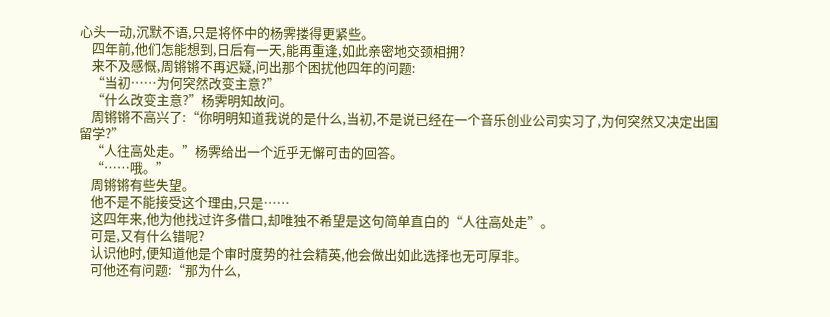心头一动,沉默不语,只是将怀中的杨霁搂得更紧些。
    四年前,他们怎能想到,日后有一天,能再重逢,如此亲密地交颈相拥?
    来不及感慨,周锵锵不再迟疑,问出那个困扰他四年的问题:
    “当初……为何突然改变主意?”
    “什么改变主意?”杨霁明知故问。
    周锵锵不高兴了:“你明明知道我说的是什么,当初,不是说已经在一个音乐创业公司实习了,为何突然又决定出国留学?”
    “人往高处走。”杨霁给出一个近乎无懈可击的回答。
    “……哦。”
    周锵锵有些失望。
    他不是不能接受这个理由,只是……
    这四年来,他为他找过许多借口,却唯独不希望是这句简单直白的“人往高处走”。
    可是,又有什么错呢?
    认识他时,便知道他是个审时度势的社会精英,他会做出如此选择也无可厚非。
    可他还有问题:“那为什么,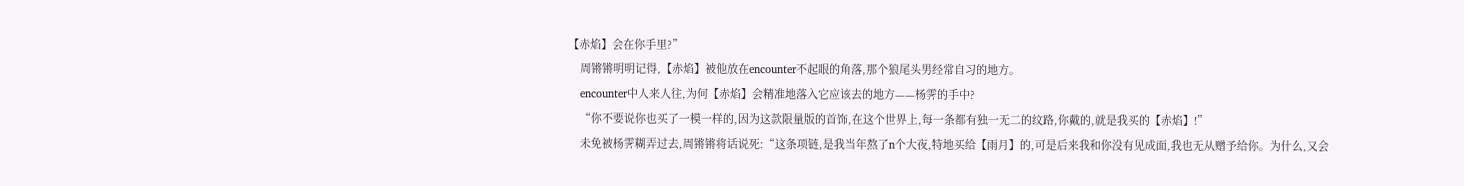【赤焰】会在你手里?”
    周锵锵明明记得,【赤焰】被他放在encounter不起眼的角落,那个狼尾头男经常自习的地方。
    encounter中人来人往,为何【赤焰】会精准地落入它应该去的地方——杨霁的手中?
    “你不要说你也买了一模一样的,因为这款限量版的首饰,在这个世界上,每一条都有独一无二的纹路,你戴的,就是我买的【赤焰】!”
    未免被杨霁糊弄过去,周锵锵将话说死:“这条项链,是我当年熬了n个大夜,特地买给【雨月】的,可是后来我和你没有见成面,我也无从赠予给你。为什么,又会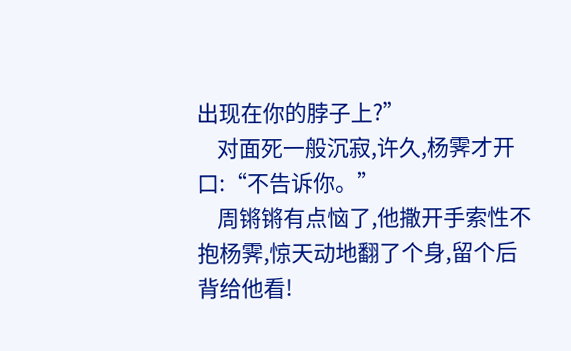出现在你的脖子上?”
    对面死一般沉寂,许久,杨霁才开口:“不告诉你。”
    周锵锵有点恼了,他撒开手索性不抱杨霁,惊天动地翻了个身,留个后背给他看!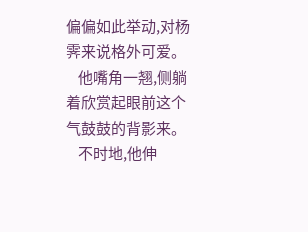偏偏如此举动,对杨霁来说格外可爱。
    他嘴角一翘,侧躺着欣赏起眼前这个气鼓鼓的背影来。
    不时地,他伸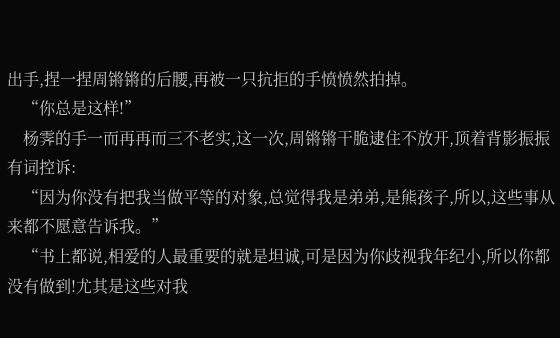出手,捏一捏周锵锵的后腰,再被一只抗拒的手愤愤然拍掉。
    “你总是这样!”
    杨霁的手一而再再而三不老实,这一次,周锵锵干脆逮住不放开,顶着背影振振有词控诉:
    “因为你没有把我当做平等的对象,总觉得我是弟弟,是熊孩子,所以,这些事从来都不愿意告诉我。”
    “书上都说,相爱的人最重要的就是坦诚,可是因为你歧视我年纪小,所以你都没有做到!尤其是这些对我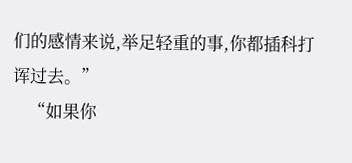们的感情来说,举足轻重的事,你都插科打诨过去。”
    “如果你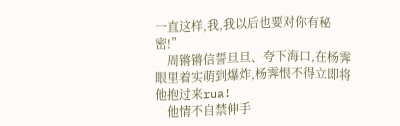一直这样,我,我以后也要对你有秘密!”
    周锵锵信誓旦旦、夸下海口,在杨霁眼里着实萌到爆炸,杨霁恨不得立即将他抱过来rua!
    他情不自禁伸手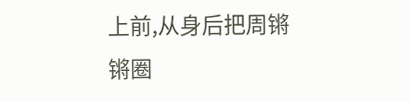上前,从身后把周锵锵圈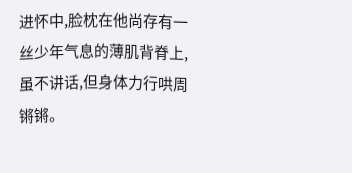进怀中,脸枕在他尚存有一丝少年气息的薄肌背脊上,虽不讲话,但身体力行哄周锵锵。